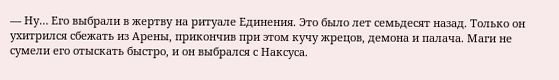— Ну… Его выбрали в жертву на ритуале Единения. Это было лет семьдесят назад. Только он ухитрился сбежать из Арены, прикончив при этом кучу жрецов, демона и палача. Маги не сумели его отыскать быстро, и он выбрался с Наксуса.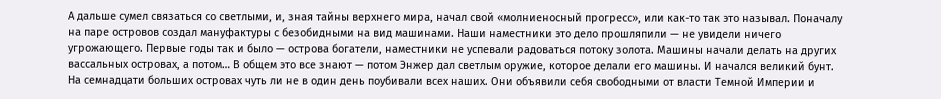А дальше сумел связаться со светлыми, и, зная тайны верхнего мира, начал свой «молниеносный прогресс», или как-то так это называл. Поначалу на паре островов создал мануфактуры с безобидными на вид машинами. Наши наместники это дело прошляпили — не увидели ничего угрожающего. Первые годы так и было — острова богатели, наместники не успевали радоваться потоку золота. Машины начали делать на других вассальных островах, а потом… В общем это все знают — потом Энжер дал светлым оружие, которое делали его машины. И начался великий бунт. На семнадцати больших островах чуть ли не в один день поубивали всех наших. Они объявили себя свободными от власти Темной Империи и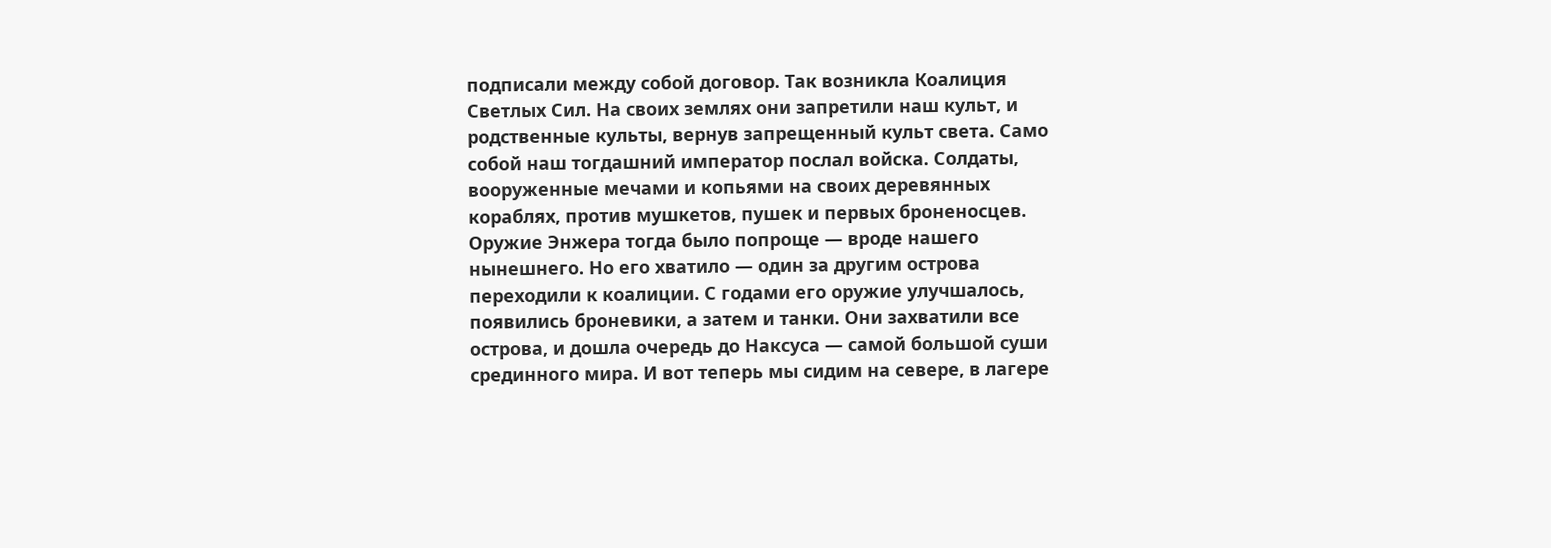подписали между собой договор. Так возникла Коалиция Светлых Сил. На своих землях они запретили наш культ, и родственные культы, вернув запрещенный культ света. Само собой наш тогдашний император послал войска. Солдаты, вооруженные мечами и копьями на своих деревянных кораблях, против мушкетов, пушек и первых броненосцев. Оружие Энжера тогда было попроще — вроде нашего нынешнего. Но его хватило — один за другим острова переходили к коалиции. С годами его оружие улучшалось, появились броневики, а затем и танки. Они захватили все острова, и дошла очередь до Наксуса — самой большой суши срединного мира. И вот теперь мы сидим на севере, в лагере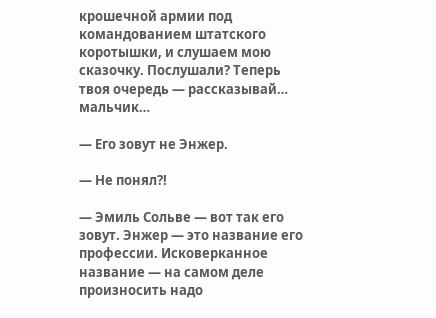крошечной армии под командованием штатского коротышки, и слушаем мою сказочку. Послушали? Теперь твоя очередь — рассказывай… мальчик…

— Его зовут не Энжер.

— Не понял?!

— Эмиль Сольве — вот так его зовут. Энжер — это название его профессии. Исковерканное название — на самом деле произносить надо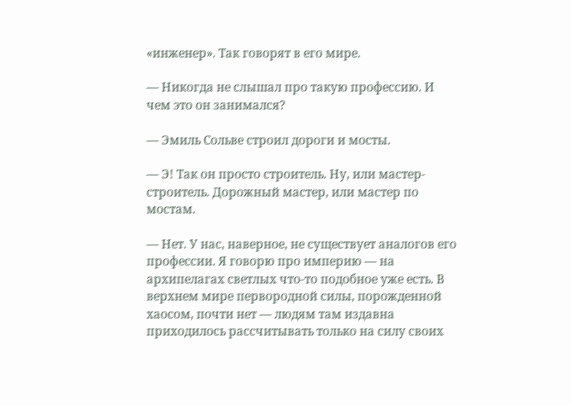«инженер». Так говорят в его мире.

— Никогда не слышал про такую профессию. И чем это он занимался?

— Эмиль Сольве строил дороги и мосты.

— Э! Так он просто строитель. Ну, или мастер-строитель. Дорожный мастер, или мастер по мостам.

— Нет. У нас, наверное, не существует аналогов его профессии. Я говорю про империю — на архипелагах светлых что-то подобное уже есть. В верхнем мире первородной силы, порожденной хаосом, почти нет — людям там издавна приходилось рассчитывать только на силу своих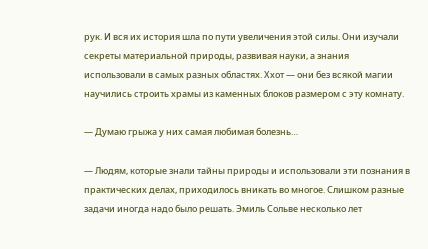рук. И вся их история шла по пути увеличения этой силы. Они изучали секреты материальной природы, развивая науки, а знания использовали в самых разных областях. Ххот — они без всякой магии научились строить храмы из каменных блоков размером с эту комнату.

— Думаю грыжа у них самая любимая болезнь…

— Людям, которые знали тайны природы и использовали эти познания в практических делах, приходилось вникать во многое. Слишком разные задачи иногда надо было решать. Эмиль Сольве несколько лет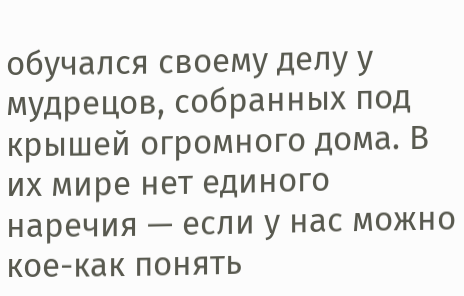обучался своему делу у мудрецов, собранных под крышей огромного дома. В их мире нет единого наречия — если у нас можно кое-как понять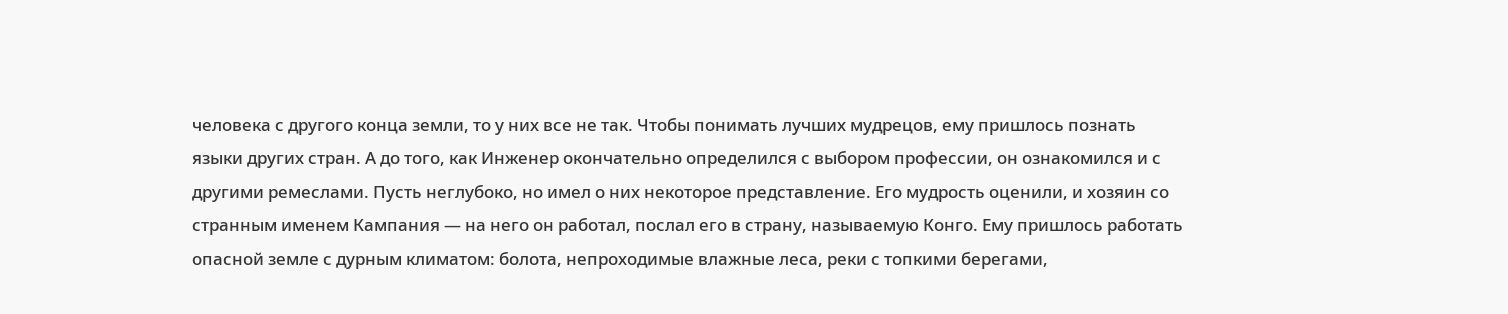человека с другого конца земли, то у них все не так. Чтобы понимать лучших мудрецов, ему пришлось познать языки других стран. А до того, как Инженер окончательно определился с выбором профессии, он ознакомился и с другими ремеслами. Пусть неглубоко, но имел о них некоторое представление. Его мудрость оценили, и хозяин со странным именем Кампания — на него он работал, послал его в страну, называемую Конго. Ему пришлось работать опасной земле с дурным климатом: болота, непроходимые влажные леса, реки с топкими берегами,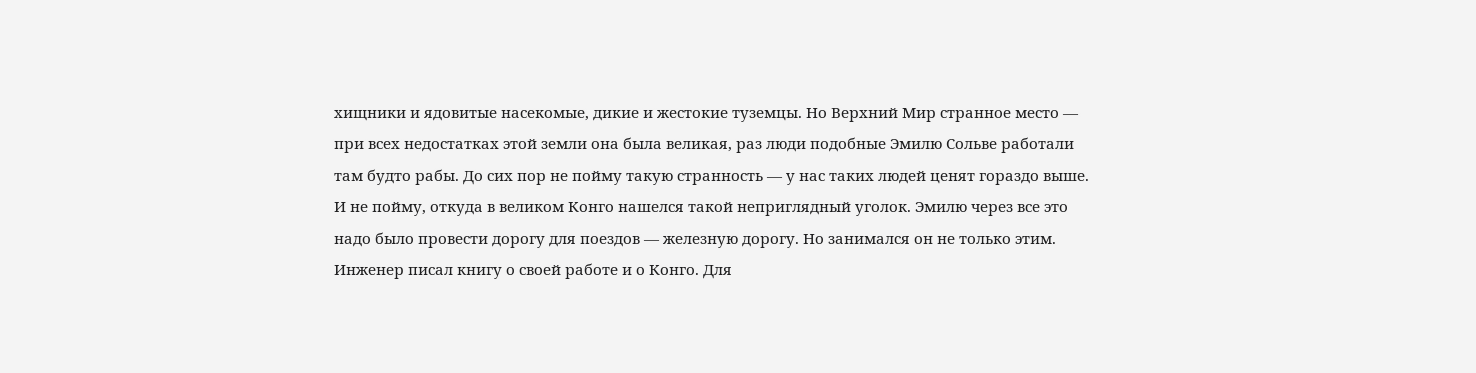хищники и ядовитые насекомые, дикие и жестокие туземцы. Но Верхний Мир странное место — при всех недостатках этой земли она была великая, раз люди подобные Эмилю Сольве работали там будто рабы. До сих пор не пойму такую странность — у нас таких людей ценят гораздо выше. И не пойму, откуда в великом Конго нашелся такой неприглядный уголок. Эмилю через все это надо было провести дорогу для поездов — железную дорогу. Но занимался он не только этим. Инженер писал книгу о своей работе и о Конго. Для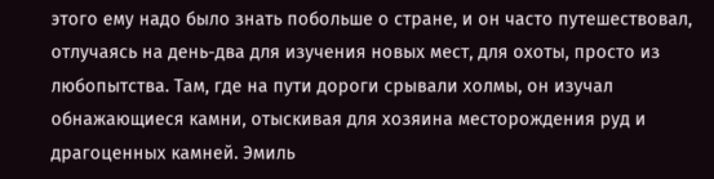этого ему надо было знать побольше о стране, и он часто путешествовал, отлучаясь на день-два для изучения новых мест, для охоты, просто из любопытства. Там, где на пути дороги срывали холмы, он изучал обнажающиеся камни, отыскивая для хозяина месторождения руд и драгоценных камней. Эмиль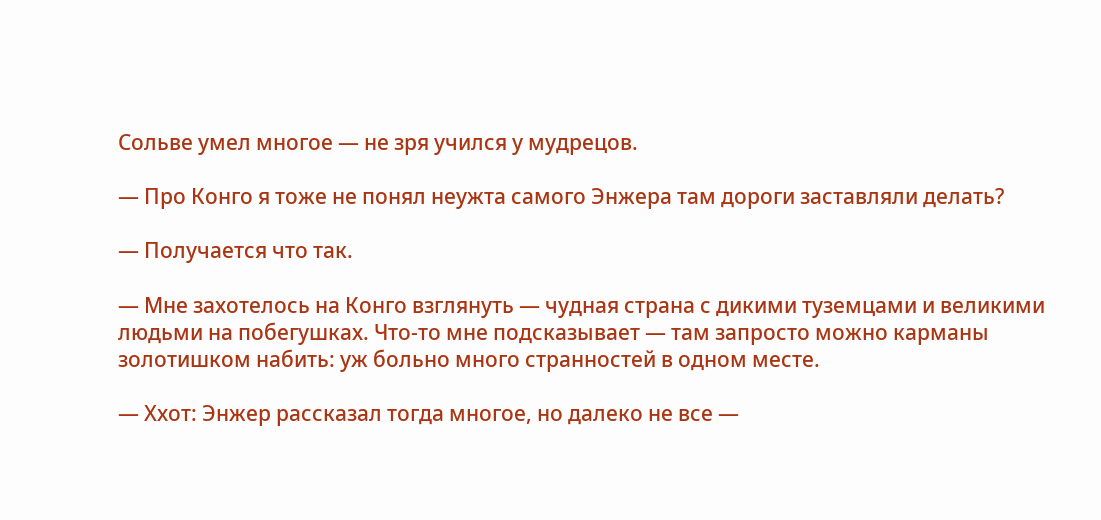Сольве умел многое — не зря учился у мудрецов.

— Про Конго я тоже не понял неужта самого Энжера там дороги заставляли делать?

— Получается что так.

— Мне захотелось на Конго взглянуть — чудная страна с дикими туземцами и великими людьми на побегушках. Что-то мне подсказывает — там запросто можно карманы золотишком набить: уж больно много странностей в одном месте.

— Ххот: Энжер рассказал тогда многое, но далеко не все —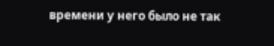времени у него было не так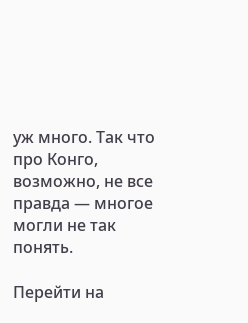уж много. Так что про Конго, возможно, не все правда — многое могли не так понять.

Перейти на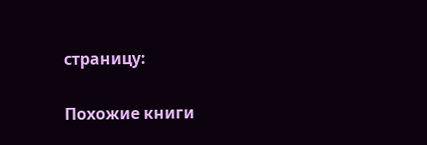страницу:

Похожие книги